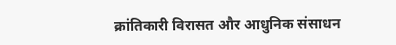क्रांतिकारी विरासत और आधुनिक संसाधन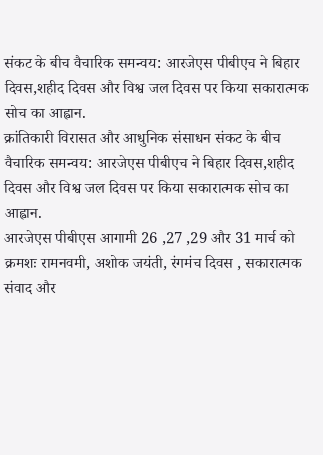संकट के बीच वैचारिक समन्वय: आरजेएस पीबीएच ने बिहार दिवस,शहीद दिवस और विश्व जल दिवस पर किया सकारात्मक सोच का आह्वान.
क्रांतिकारी विरासत और आधुनिक संसाधन संकट के बीच वैचारिक समन्वय: आरजेएस पीबीएच ने बिहार दिवस,शहीद दिवस और विश्व जल दिवस पर किया सकारात्मक सोच का आह्वान.
आरजेएस पीबीएस आगामी 26 ,27 ,29 और 31 मार्च को क्रमशः रामनवमी, अशोक जयंती, रंगमंच दिवस , सकारात्मक संवाद और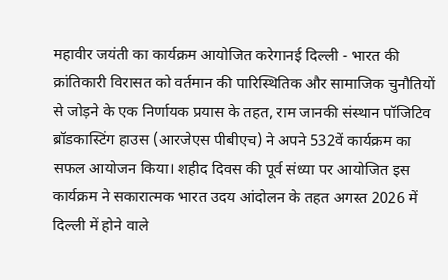महावीर जयंती का कार्यक्रम आयोजित करेगानई दिल्ली - भारत की क्रांतिकारी विरासत को वर्तमान की पारिस्थितिक और सामाजिक चुनौतियों से जोड़ने के एक निर्णायक प्रयास के तहत, राम जानकी संस्थान पॉजिटिव ब्रॉडकास्टिंग हाउस (आरजेएस पीबीएच) ने अपने 532वें कार्यक्रम का सफल आयोजन किया। शहीद दिवस की पूर्व संध्या पर आयोजित इस कार्यक्रम ने सकारात्मक भारत उदय आंदोलन के तहत अगस्त 2026 में दिल्ली में होने वाले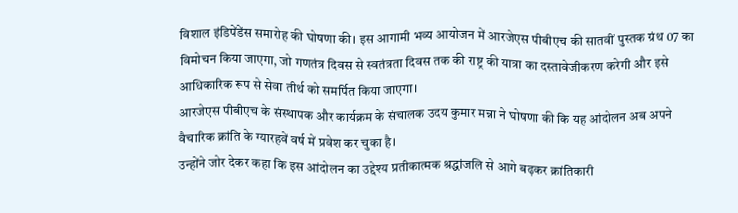विशाल इंडिपेंडेंस समारोह की घोषणा की। इस आगामी भव्य आयोजन में आरजेएस पीबीएच की सातवीं पुस्तक ग्रंथ 07 का विमोचन किया जाएगा, जो गणतंत्र दिवस से स्वतंत्रता दिवस तक की राष्ट्र की यात्रा का दस्तावेजीकरण करेगी और इसे आधिकारिक रूप से सेवा तीर्थ को समर्पित किया जाएगा।
आरजेएस पीबीएच के संस्थापक और कार्यक्रम के संचालक उदय कुमार मन्ना ने घोषणा की कि यह आंदोलन अब अपने वैचारिक क्रांति के ग्यारहवें वर्ष में प्रवेश कर चुका है।
उन्होंने जोर देकर कहा कि इस आंदोलन का उद्देश्य प्रतीकात्मक श्रद्धांजलि से आगे बढ़कर क्रांतिकारी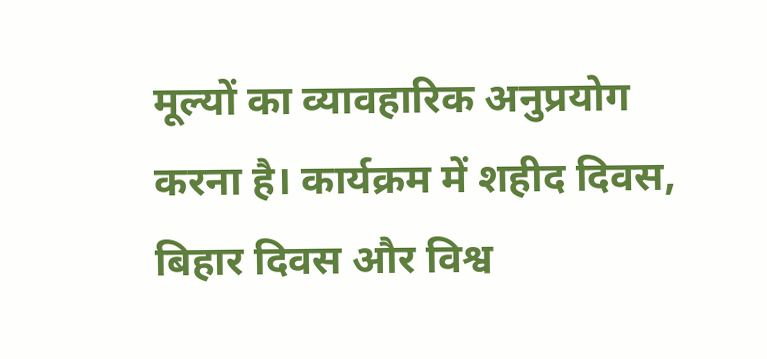मूल्यों का व्यावहारिक अनुप्रयोग करना है। कार्यक्रम में शहीद दिवस, बिहार दिवस और विश्व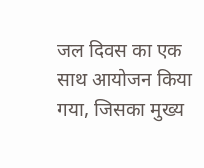जल दिवस का एक साथ आयोजन किया गया, जिसका मुख्य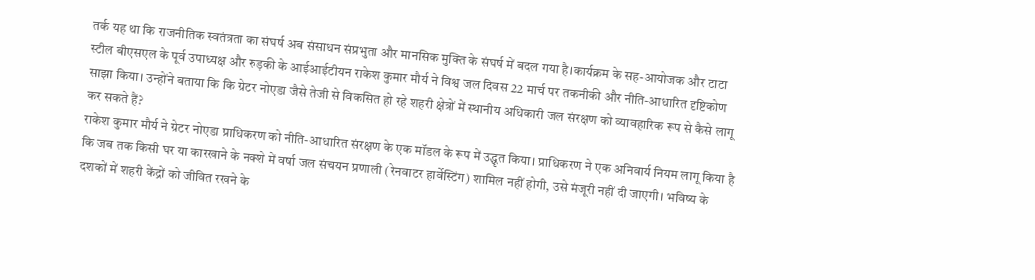तर्क यह था कि राजनीतिक स्वतंत्रता का संघर्ष अब संसाधन संप्रभुता और मानसिक मुक्ति के संघर्ष में बदल गया है।कार्यक्रम के सह-आयोजक और टाटा स्टील बीएसएल के पूर्व उपाध्यक्ष और रुड़की के आईआईटीयन राकेश कुमार मौर्य ने विश्व जल दिवस 22 मार्च पर तकनीकी और नीति-आधारित दृष्टिकोण साझा किया। उन्होंने बताया कि कि ग्रेटर नोएडा जैसे तेजी से विकसित हो रहे शहरी क्षेत्रों में स्थानीय अधिकारी जल संरक्षण को व्यावहारिक रूप से कैसे लागू कर सकते हैं?
राकेश कुमार मौर्य ने ग्रेटर नोएडा प्राधिकरण को नीति-आधारित संरक्षण के एक मॉडल के रूप में उद्धृत किया। प्राधिकरण ने एक अनिवार्य नियम लागू किया है कि जब तक किसी घर या कारखाने के नक्शे में वर्षा जल संचयन प्रणाली (रेनवाटर हार्वेस्टिंग) शामिल नहीं होगी, उसे मंजूरी नहीं दी जाएगी। भविष्य के दशकों में शहरी केंद्रों को जीवित रखने के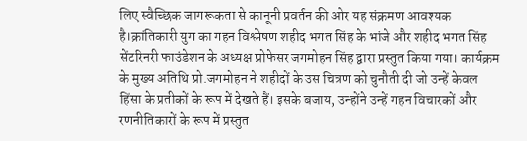लिए स्वैच्छिक जागरूकता से कानूनी प्रवर्तन की ओर यह संक्रमण आवश्यक है।क्रांतिकारी युग का गहन विश्लेषण शहीद भगत सिंह के भांजे और शहीद भगत सिंह सेंटरिनरी फाउंडेशन के अध्यक्ष प्रोफेसर जगमोहन सिंह द्वारा प्रस्तुत किया गया। कार्यक्रम के मुख्य अतिथि प्रो.जगमोहन ने शहीदों के उस चित्रण को चुनौती दी जो उन्हें केवल हिंसा के प्रतीकों के रूप में देखते हैं। इसके बजाय, उन्होंने उन्हें गहन विचारकों और रणनीतिकारों के रूप में प्रस्तुत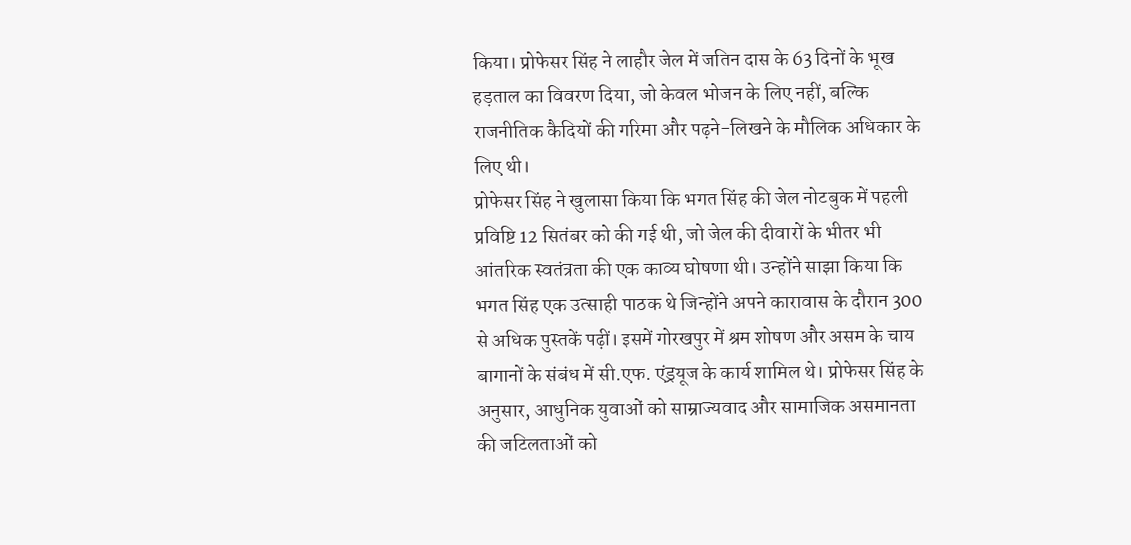किया। प्रोफेसर सिंह ने लाहौर जेल में जतिन दास के 63 दिनों के भूख हड़ताल का विवरण दिया, जो केवल भोजन के लिए नहीं, बल्कि राजनीतिक कैदियों की गरिमा और पढ़ने-लिखने के मौलिक अधिकार के लिए थी।
प्रोफेसर सिंह ने खुलासा किया कि भगत सिंह की जेल नोटबुक में पहली प्रविष्टि 12 सितंबर को की गई थी, जो जेल की दीवारों के भीतर भी आंतरिक स्वतंत्रता की एक काव्य घोषणा थी। उन्होंने साझा किया कि भगत सिंह एक उत्साही पाठक थे जिन्होंने अपने कारावास के दौरान 300 से अधिक पुस्तकें पढ़ीं। इसमें गोरखपुर में श्रम शोषण और असम के चाय बागानों के संबंध में सी.एफ. एंड्रयूज के कार्य शामिल थे। प्रोफेसर सिंह के अनुसार, आधुनिक युवाओं को साम्राज्यवाद और सामाजिक असमानता की जटिलताओं को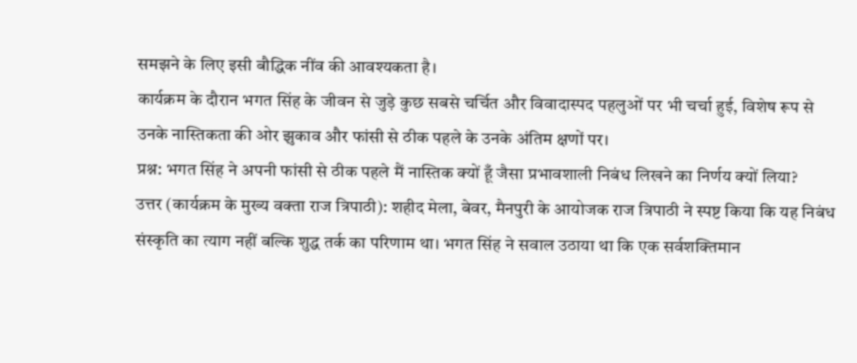समझने के लिए इसी बौद्धिक नींव की आवश्यकता है।
कार्यक्रम के दौरान भगत सिंह के जीवन से जुड़े कुछ सबसे चर्चित और विवादास्पद पहलुओं पर भी चर्चा हुई, विशेष रूप से उनके नास्तिकता की ओर झुकाव और फांसी से ठीक पहले के उनके अंतिम क्षणों पर।
प्रश्न: भगत सिंह ने अपनी फांसी से ठीक पहले मैं नास्तिक क्यों हूँ जैसा प्रभावशाली निबंध लिखने का निर्णय क्यों लिया?
उत्तर (कार्यक्रम के मुख्य वक्ता राज त्रिपाठी): शहीद मेला, बेवर, मैनपुरी के आयोजक राज त्रिपाठी ने स्पष्ट किया कि यह निबंध संस्कृति का त्याग नहीं बल्कि शुद्ध तर्क का परिणाम था। भगत सिंह ने सवाल उठाया था कि एक सर्वशक्तिमान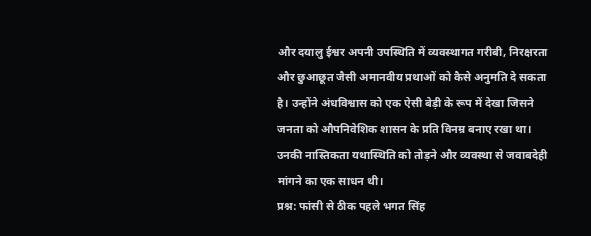और दयालु ईश्वर अपनी उपस्थिति में व्यवस्थागत गरीबी, निरक्षरता और छुआछूत जैसी अमानवीय प्रथाओं को कैसे अनुमति दे सकता है। उन्होंने अंधविश्वास को एक ऐसी बेड़ी के रूप में देखा जिसने जनता को औपनिवेशिक शासन के प्रति विनम्र बनाए रखा था। उनकी नास्तिकता यथास्थिति को तोड़ने और व्यवस्था से जवाबदेही मांगने का एक साधन थी।
प्रश्न: फांसी से ठीक पहले भगत सिंह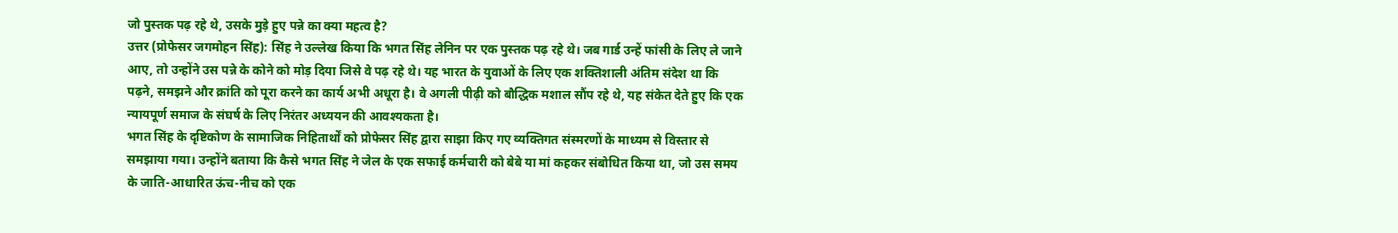जो पुस्तक पढ़ रहे थे, उसके मुड़े हुए पन्ने का क्या महत्व है?
उत्तर (प्रोफेसर जगमोहन सिंह): सिंह ने उल्लेख किया कि भगत सिंह लेनिन पर एक पुस्तक पढ़ रहे थे। जब गार्ड उन्हें फांसी के लिए ले जाने आए, तो उन्होंने उस पन्ने के कोने को मोड़ दिया जिसे वे पढ़ रहे थे। यह भारत के युवाओं के लिए एक शक्तिशाली अंतिम संदेश था कि पढ़ने, समझने और क्रांति को पूरा करने का कार्य अभी अधूरा है। वे अगली पीढ़ी को बौद्धिक मशाल सौंप रहे थे, यह संकेत देते हुए कि एक न्यायपूर्ण समाज के संघर्ष के लिए निरंतर अध्ययन की आवश्यकता है।
भगत सिंह के दृष्टिकोण के सामाजिक निहितार्थों को प्रोफेसर सिंह द्वारा साझा किए गए व्यक्तिगत संस्मरणों के माध्यम से विस्तार से समझाया गया। उन्होंने बताया कि कैसे भगत सिंह ने जेल के एक सफाई कर्मचारी को बेबे या मां कहकर संबोधित किया था, जो उस समय के जाति-आधारित ऊंच-नीच को एक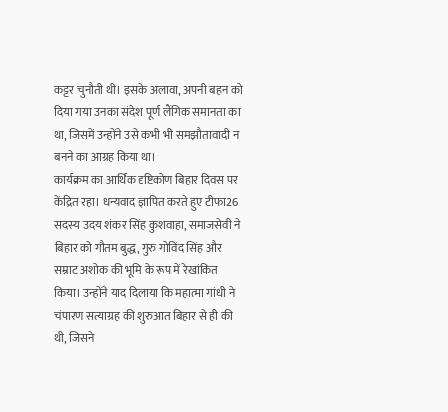कट्टर चुनौती थी। इसके अलावा, अपनी बहन को दिया गया उनका संदेश पूर्ण लैंगिक समानता का था, जिसमें उन्होंने उसे कभी भी समझौतावादी न बनने का आग्रह किया था।
कार्यक्रम का आर्थिक दृष्टिकोण बिहार दिवस पर केंद्रित रहा। धन्यवाद ज्ञापित करते हुए टीफा26 सदस्य उदय शंकर सिंह कुशवाहा, समाजसेवी ने बिहार को गौतम बुद्ध, गुरु गोविंद सिंह और सम्राट अशोक की भूमि के रूप में रेखांकित किया। उन्होंने याद दिलाया कि महात्मा गांधी ने चंपारण सत्याग्रह की शुरुआत बिहार से ही की थी, जिसने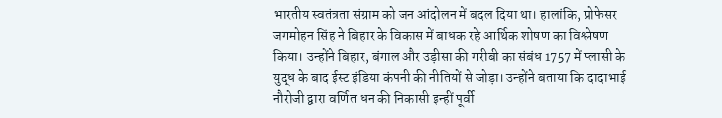भारतीय स्वतंत्रता संग्राम को जन आंदोलन में बदल दिया था। हालांकि, प्रोफेसर जगमोहन सिंह ने बिहार के विकास में बाधक रहे आर्थिक शोषण का विश्लेषण किया। उन्होंने बिहार, बंगाल और उड़ीसा की गरीबी का संबंध 1757 में प्लासी के युद्ध के बाद ईस्ट इंडिया कंपनी की नीतियों से जोड़ा। उन्होंने बताया कि दादाभाई नौरोजी द्वारा वर्णित धन की निकासी इन्हीं पूर्वी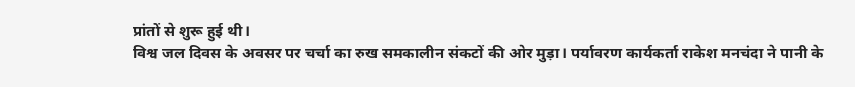प्रांतों से शुरू हुई थी।
विश्व जल दिवस के अवसर पर चर्चा का रुख समकालीन संकटों की ओर मुड़ा। पर्यावरण कार्यकर्ता राकेश मनचंदा ने पानी के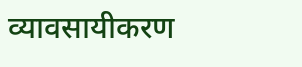व्यावसायीकरण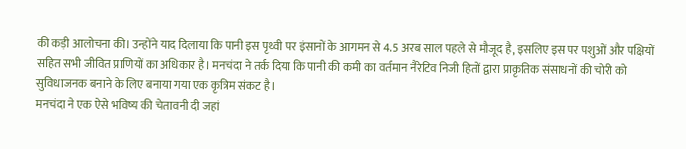की कड़ी आलोचना की। उन्होंने याद दिलाया कि पानी इस पृथ्वी पर इंसानों के आगमन से 4.5 अरब साल पहले से मौजूद है, इसलिए इस पर पशुओं और पक्षियों सहित सभी जीवित प्राणियों का अधिकार है। मनचंदा ने तर्क दिया कि पानी की कमी का वर्तमान नैरेटिव निजी हितों द्वारा प्राकृतिक संसाधनों की चोरी को सुविधाजनक बनाने के लिए बनाया गया एक कृत्रिम संकट है।
मनचंदा ने एक ऐसे भविष्य की चेतावनी दी जहां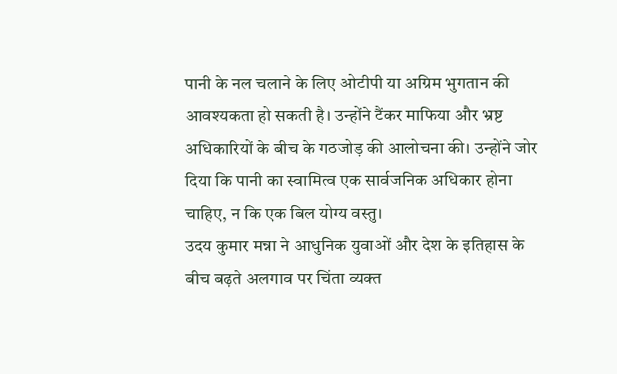पानी के नल चलाने के लिए ओटीपी या अग्रिम भुगतान की आवश्यकता हो सकती है। उन्होंने टैंकर माफिया और भ्रष्ट अधिकारियों के बीच के गठजोड़ की आलोचना की। उन्होंने जोर दिया कि पानी का स्वामित्व एक सार्वजनिक अधिकार होना चाहिए, न कि एक बिल योग्य वस्तु।
उदय कुमार मन्ना ने आधुनिक युवाओं और देश के इतिहास के बीच बढ़ते अलगाव पर चिंता व्यक्त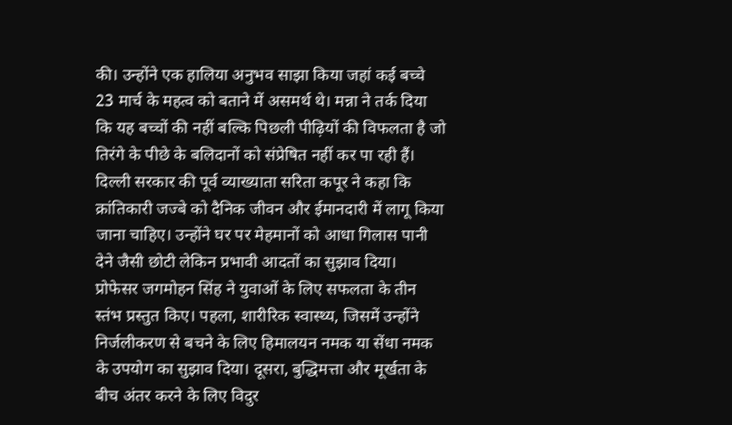की। उन्होंने एक हालिया अनुभव साझा किया जहां कई बच्चे 23 मार्च के महत्व को बताने में असमर्थ थे। मन्ना ने तर्क दिया कि यह बच्चों की नहीं बल्कि पिछली पीढ़ियों की विफलता है जो तिरंगे के पीछे के बलिदानों को संप्रेषित नहीं कर पा रही हैं। दिल्ली सरकार की पूर्व व्याख्याता सरिता कपूर ने कहा कि क्रांतिकारी जज्बे को दैनिक जीवन और ईमानदारी में लागू किया जाना चाहिए। उन्होंने घर पर मेहमानों को आधा गिलास पानी देने जैसी छोटी लेकिन प्रभावी आदतों का सुझाव दिया।
प्रोफेसर जगमोहन सिंह ने युवाओं के लिए सफलता के तीन स्तंभ प्रस्तुत किए। पहला, शारीरिक स्वास्थ्य, जिसमें उन्होंने निर्जलीकरण से बचने के लिए हिमालयन नमक या सेंधा नमक के उपयोग का सुझाव दिया। दूसरा, बुद्धिमत्ता और मूर्खता के बीच अंतर करने के लिए विदुर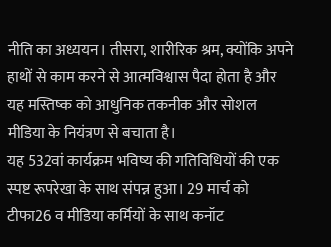नीति का अध्ययन। तीसरा, शारीरिक श्रम, क्योंकि अपने हाथों से काम करने से आत्मविश्वास पैदा होता है और यह मस्तिष्क को आधुनिक तकनीक और सोशल मीडिया के नियंत्रण से बचाता है।
यह 532वां कार्यक्रम भविष्य की गतिविधियों की एक स्पष्ट रूपरेखा के साथ संपन्न हुआ। 29 मार्च को टीफा26 व मीडिया कर्मियों के साथ कनॉट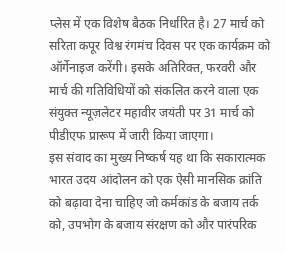प्लेस में एक विशेष बैठक निर्धारित है। 27 मार्च को सरिता कपूर विश्व रंगमंच दिवस पर एक कार्यक्रम को ऑर्गेनाइज करेंगी। इसके अतिरिक्त, फरवरी और मार्च की गतिविधियों को संकलित करने वाला एक संयुक्त न्यूज़लेटर महावीर जयंती पर 31 मार्च को पीडीएफ प्रारूप में जारी किया जाएगा।
इस संवाद का मुख्य निष्कर्ष यह था कि सकारात्मक भारत उदय आंदोलन को एक ऐसी मानसिक क्रांति को बढ़ावा देना चाहिए जो कर्मकांड के बजाय तर्क को, उपभोग के बजाय संरक्षण को और पारंपरिक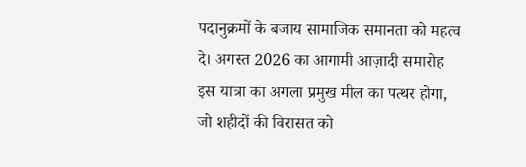पदानुक्रमों के बजाय सामाजिक समानता को महत्व दे। अगस्त 2026 का आगामी आज़ादी समारोह इस यात्रा का अगला प्रमुख मील का पत्थर होगा, जो शहीदों की विरासत को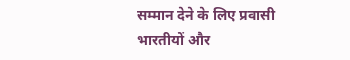सम्मान देने के लिए प्रवासी भारतीयों और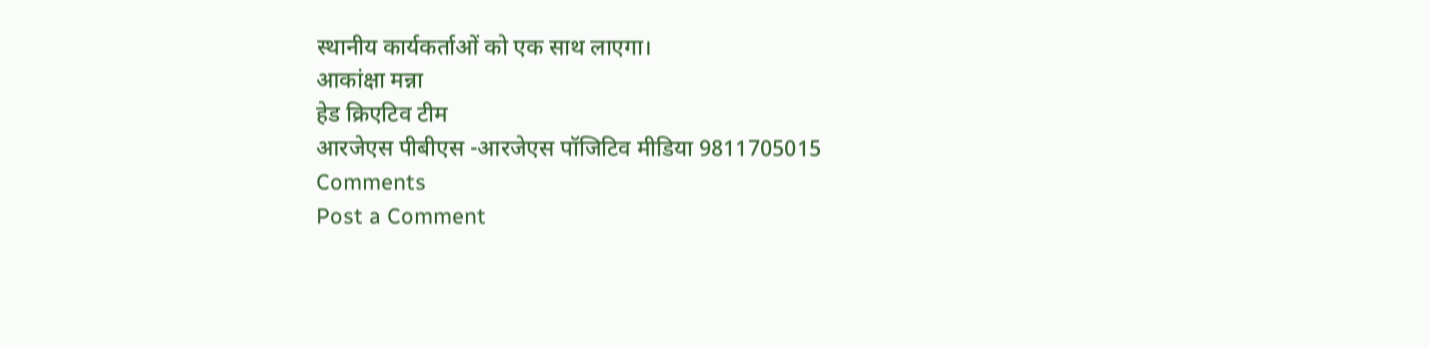स्थानीय कार्यकर्ताओं को एक साथ लाएगा।
आकांक्षा मन्ना
हेड क्रिएटिव टीम
आरजेएस पीबीएस -आरजेएस पॉजिटिव मीडिया 9811705015
Comments
Post a Comment